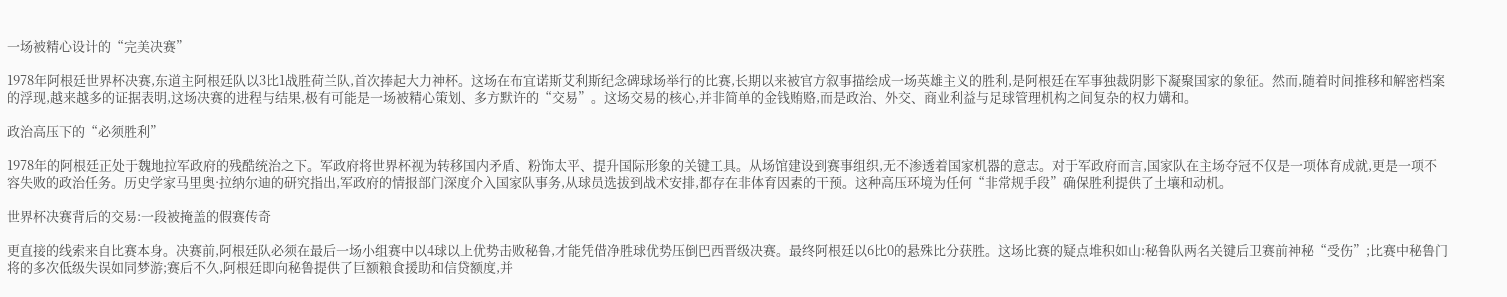一场被精心设计的“完美决赛”

1978年阿根廷世界杯决赛,东道主阿根廷队以3比1战胜荷兰队,首次捧起大力神杯。这场在布宜诺斯艾利斯纪念碑球场举行的比赛,长期以来被官方叙事描绘成一场英雄主义的胜利,是阿根廷在军事独裁阴影下凝聚国家的象征。然而,随着时间推移和解密档案的浮现,越来越多的证据表明,这场决赛的进程与结果,极有可能是一场被精心策划、多方默许的“交易”。这场交易的核心,并非简单的金钱贿赂,而是政治、外交、商业利益与足球管理机构之间复杂的权力媾和。

政治高压下的“必须胜利”

1978年的阿根廷正处于魏地拉军政府的残酷统治之下。军政府将世界杯视为转移国内矛盾、粉饰太平、提升国际形象的关键工具。从场馆建设到赛事组织,无不渗透着国家机器的意志。对于军政府而言,国家队在主场夺冠不仅是一项体育成就,更是一项不容失败的政治任务。历史学家马里奥·拉纳尔迪的研究指出,军政府的情报部门深度介入国家队事务,从球员选拔到战术安排,都存在非体育因素的干预。这种高压环境为任何“非常规手段”确保胜利提供了土壤和动机。

世界杯决赛背后的交易:一段被掩盖的假赛传奇

更直接的线索来自比赛本身。决赛前,阿根廷队必须在最后一场小组赛中以4球以上优势击败秘鲁,才能凭借净胜球优势压倒巴西晋级决赛。最终阿根廷以6比0的悬殊比分获胜。这场比赛的疑点堆积如山:秘鲁队两名关键后卫赛前神秘“受伤”;比赛中秘鲁门将的多次低级失误如同梦游;赛后不久,阿根廷即向秘鲁提供了巨额粮食援助和信贷额度,并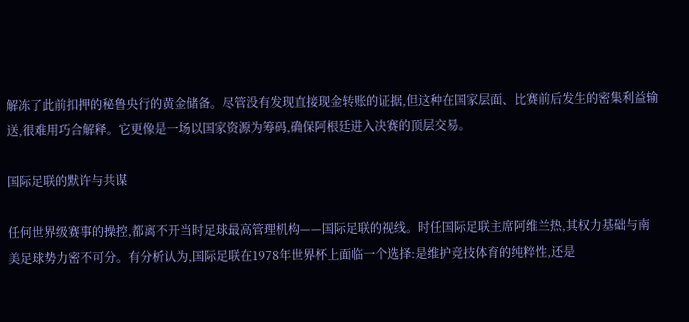解冻了此前扣押的秘鲁央行的黄金储备。尽管没有发现直接现金转账的证据,但这种在国家层面、比赛前后发生的密集利益输送,很难用巧合解释。它更像是一场以国家资源为筹码,确保阿根廷进入决赛的顶层交易。

国际足联的默许与共谋

任何世界级赛事的操控,都离不开当时足球最高管理机构——国际足联的视线。时任国际足联主席阿维兰热,其权力基础与南美足球势力密不可分。有分析认为,国际足联在1978年世界杯上面临一个选择:是维护竞技体育的纯粹性,还是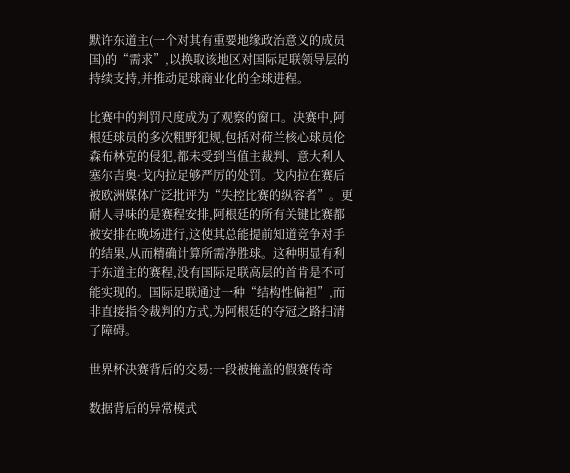默许东道主(一个对其有重要地缘政治意义的成员国)的“需求”,以换取该地区对国际足联领导层的持续支持,并推动足球商业化的全球进程。

比赛中的判罚尺度成为了观察的窗口。决赛中,阿根廷球员的多次粗野犯规,包括对荷兰核心球员伦森布林克的侵犯,都未受到当值主裁判、意大利人塞尔吉奥·戈内拉足够严厉的处罚。戈内拉在赛后被欧洲媒体广泛批评为“失控比赛的纵容者”。更耐人寻味的是赛程安排,阿根廷的所有关键比赛都被安排在晚场进行,这使其总能提前知道竞争对手的结果,从而精确计算所需净胜球。这种明显有利于东道主的赛程,没有国际足联高层的首肯是不可能实现的。国际足联通过一种“结构性偏袒”,而非直接指令裁判的方式,为阿根廷的夺冠之路扫清了障碍。

世界杯决赛背后的交易:一段被掩盖的假赛传奇

数据背后的异常模式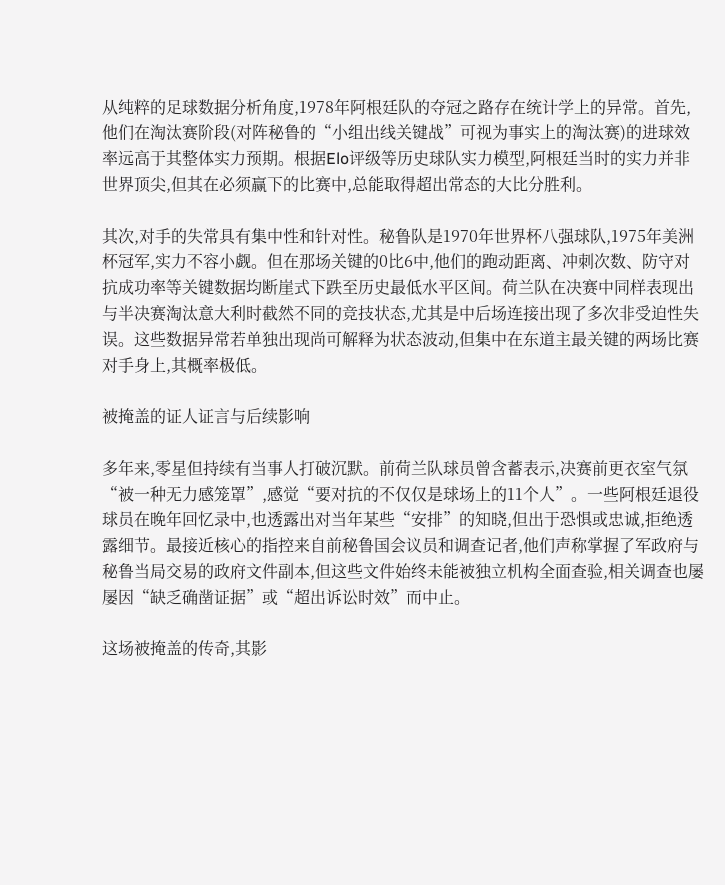从纯粹的足球数据分析角度,1978年阿根廷队的夺冠之路存在统计学上的异常。首先,他们在淘汰赛阶段(对阵秘鲁的“小组出线关键战”可视为事实上的淘汰赛)的进球效率远高于其整体实力预期。根据Elo评级等历史球队实力模型,阿根廷当时的实力并非世界顶尖,但其在必须赢下的比赛中,总能取得超出常态的大比分胜利。

其次,对手的失常具有集中性和针对性。秘鲁队是1970年世界杯八强球队,1975年美洲杯冠军,实力不容小觑。但在那场关键的0比6中,他们的跑动距离、冲刺次数、防守对抗成功率等关键数据均断崖式下跌至历史最低水平区间。荷兰队在决赛中同样表现出与半决赛淘汰意大利时截然不同的竞技状态,尤其是中后场连接出现了多次非受迫性失误。这些数据异常若单独出现尚可解释为状态波动,但集中在东道主最关键的两场比赛对手身上,其概率极低。

被掩盖的证人证言与后续影响

多年来,零星但持续有当事人打破沉默。前荷兰队球员曾含蓄表示,决赛前更衣室气氛“被一种无力感笼罩”,感觉“要对抗的不仅仅是球场上的11个人”。一些阿根廷退役球员在晚年回忆录中,也透露出对当年某些“安排”的知晓,但出于恐惧或忠诚,拒绝透露细节。最接近核心的指控来自前秘鲁国会议员和调查记者,他们声称掌握了军政府与秘鲁当局交易的政府文件副本,但这些文件始终未能被独立机构全面查验,相关调查也屡屡因“缺乏确凿证据”或“超出诉讼时效”而中止。

这场被掩盖的传奇,其影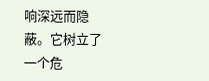响深远而隐蔽。它树立了一个危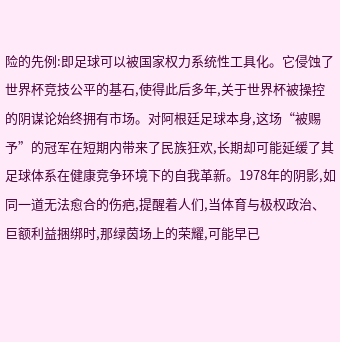险的先例:即足球可以被国家权力系统性工具化。它侵蚀了世界杯竞技公平的基石,使得此后多年,关于世界杯被操控的阴谋论始终拥有市场。对阿根廷足球本身,这场“被赐予”的冠军在短期内带来了民族狂欢,长期却可能延缓了其足球体系在健康竞争环境下的自我革新。1978年的阴影,如同一道无法愈合的伤疤,提醒着人们,当体育与极权政治、巨额利益捆绑时,那绿茵场上的荣耀,可能早已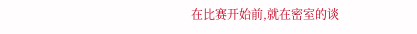在比赛开始前,就在密室的谈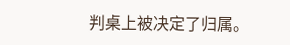判桌上被决定了归属。